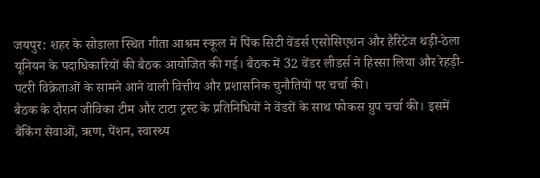जयपुर: शहर के सोडाला स्थित गीता आश्रम स्कूल में पिंक सिटी वेंडर्स एसोसिएशन और हैरिटेज थड़ी-ठेला यूनियन के पदाधिकारियों की बैठक आयोजित की गई। बैठक में 32 वेंडर लीडर्स ने हिस्सा लिया और रेहड़ी-पटरी विक्रेताओं के सामने आने वाली वित्तीय और प्रशासनिक चुनौतियों पर चर्चा की।
बैठक के दौरान जीविका टीम और टाटा ट्रस्ट के प्रतिनिधियों ने वेंडरों के साथ फोकस ग्रुप चर्चा की। इसमें बैंकिंग सेवाओं, ऋण, पेंशन, स्वास्थ्य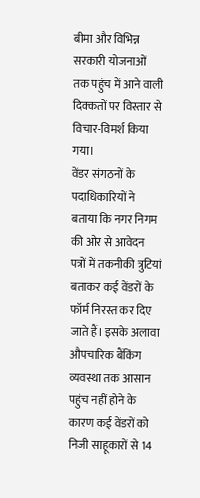बीमा और विभिन्न सरकारी योजनाओं तक पहुंच में आने वाली दिक्कतों पर विस्तार से विचार-विमर्श किया गया।
वेंडर संगठनों के पदाधिकारियों ने बताया कि नगर निगम की ओर से आवेदन पत्रों में तकनीकी त्रुटियां बताकर कई वेंडरों के फॉर्म निरस्त कर दिए जाते हैं। इसके अलावा औपचारिक बैंकिंग व्यवस्था तक आसान पहुंच नहीं होने के कारण कई वेंडरों को निजी साहूकारों से 14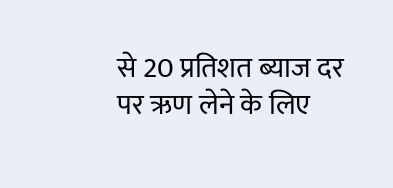से 20 प्रतिशत ब्याज दर पर ऋण लेने के लिए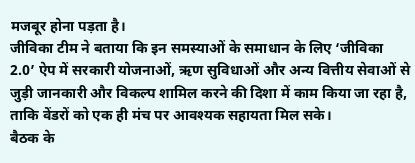मजबूर होना पड़ता है।
जीविका टीम ने बताया कि इन समस्याओं के समाधान के लिए ‘जीविका 2.0’ ऐप में सरकारी योजनाओं, ऋण सुविधाओं और अन्य वित्तीय सेवाओं से जुड़ी जानकारी और विकल्प शामिल करने की दिशा में काम किया जा रहा है, ताकि वेंडरों को एक ही मंच पर आवश्यक सहायता मिल सके।
बैठक के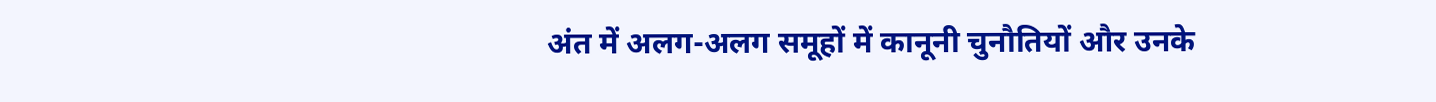अंत में अलग-अलग समूहों में कानूनी चुनौतियों और उनके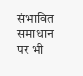संभावित समाधान पर भी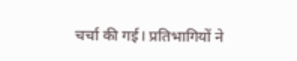चर्चा की गई। प्रतिभागियों ने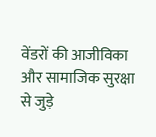वेंडरों की आजीविका और सामाजिक सुरक्षा से जुड़े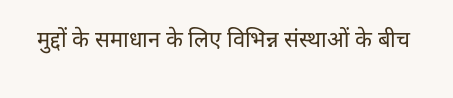मुद्दों के समाधान के लिए विभिन्न संस्थाओं के बीच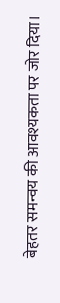बेहतर समन्वय की आवश्यकता पर जोर दिया।